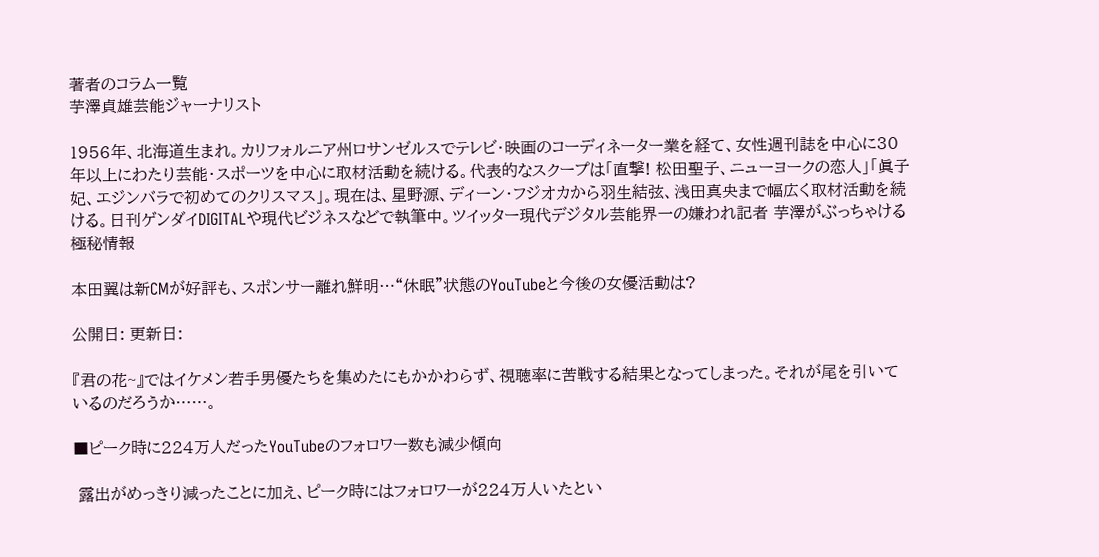著者のコラム一覧
芋澤貞雄芸能ジャーナリスト

1956年、北海道生まれ。カリフォルニア州ロサンゼルスでテレビ・映画のコーディネーター業を経て、女性週刊誌を中心に30年以上にわたり芸能・スポーツを中心に取材活動を続ける。代表的なスクープは「直撃! 松田聖子、ニューヨークの恋人」「眞子妃、エジンバラで初めてのクリスマス」。現在は、星野源、ディーン・フジオカから羽生結弦、浅田真央まで幅広く取材活動を続ける。日刊ゲンダイDIGITALや現代ビジネスなどで執筆中。ツイッター現代デジタル芸能界一の嫌われ記者 芋澤がぶっちゃける極秘情報

本田翼は新CMが好評も、スポンサー離れ鮮明…“休眠”状態のYouTubeと今後の女優活動は?

公開日: 更新日:

『君の花~』ではイケメン若手男優たちを集めたにもかかわらず、視聴率に苦戦する結果となってしまった。それが尾を引いているのだろうか……。

■ピーク時に224万人だったYouTubeのフォロワー数も減少傾向

 露出がめっきり減ったことに加え、ピーク時にはフォロワーが224万人いたとい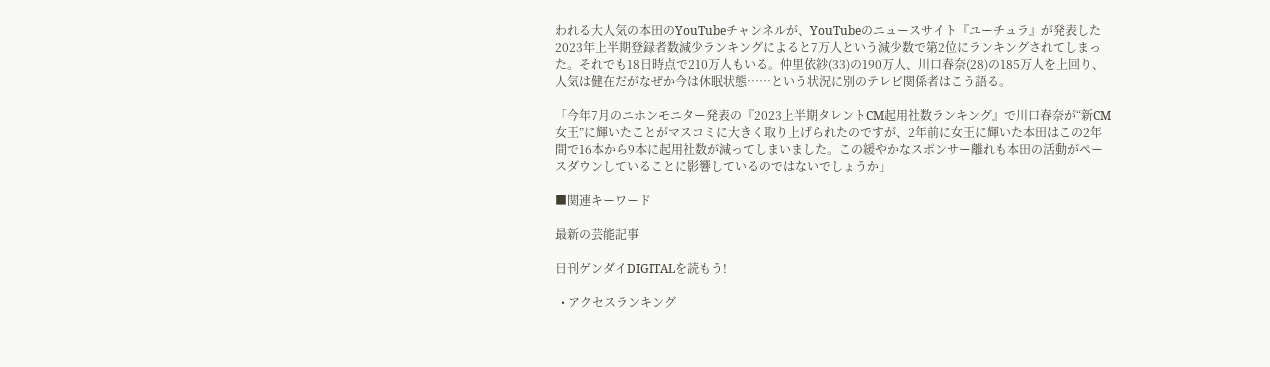われる大人気の本田のYouTubeチャンネルが、YouTubeのニュースサイト『ユーチュラ』が発表した2023年上半期登録者数減少ランキングによると7万人という減少数で第2位にランキングされてしまった。それでも18日時点で210万人もいる。仲里依紗(33)の190万人、川口春奈(28)の185万人を上回り、人気は健在だがなぜか今は休眠状態……という状況に別のテレビ関係者はこう語る。

「今年7月のニホンモニター発表の『2023上半期タレントCM起用社数ランキング』で川口春奈が“新CM女王”に輝いたことがマスコミに大きく取り上げられたのですが、2年前に女王に輝いた本田はこの2年間で16本から9本に起用社数が減ってしまいました。この緩やかなスポンサー離れも本田の活動がペースダウンしていることに影響しているのではないでしょうか」

■関連キーワード

最新の芸能記事

日刊ゲンダイDIGITALを読もう!

  • アクセスランキング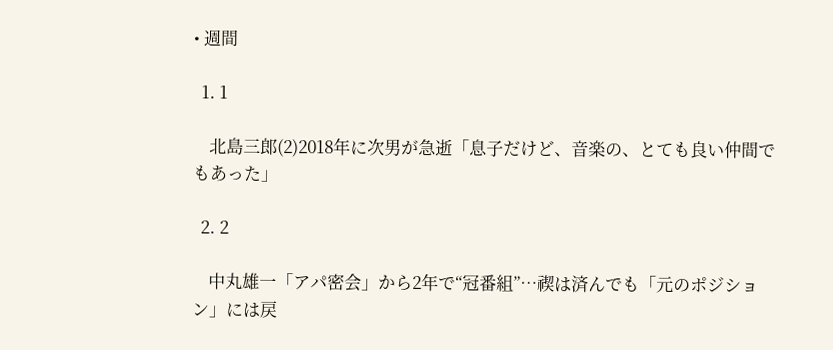• 週間

  1. 1

    北島三郎(2)2018年に次男が急逝「息子だけど、音楽の、とても良い仲間でもあった」

  2. 2

    中丸雄一「アパ密会」から2年で“冠番組”…禊は済んでも「元のポジション」には戻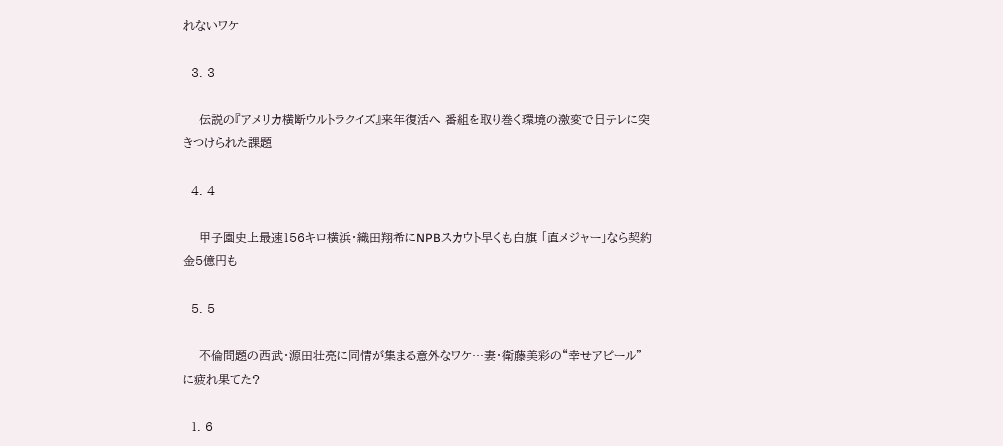れないワケ

  3. 3

    伝説の『アメリカ横断ウルトラクイズ』来年復活へ 番組を取り巻く環境の激変で日テレに突きつけられた課題

  4. 4

    甲子園史上最速156キロ横浜・織田翔希にNPBスカウト早くも白旗 「直メジャー」なら契約金5億円も

  5. 5

    不倫問題の西武・源田壮亮に同情が集まる意外なワケ…妻・衛藤美彩の“幸せアピール”に疲れ果てた?

  1. 6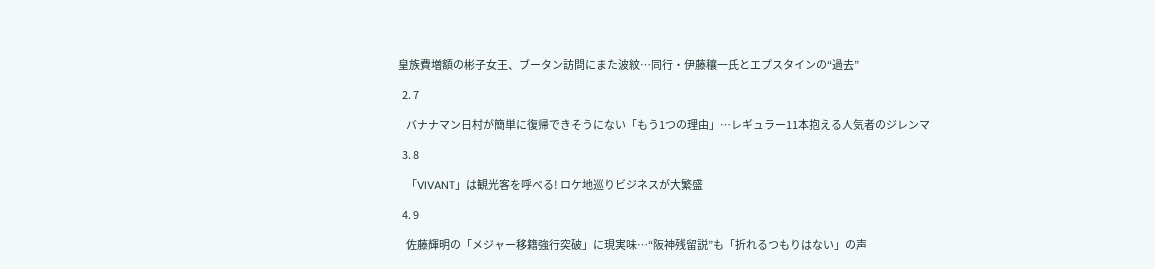皇族費増額の彬子女王、ブータン訪問にまた波紋…同行・伊藤穰一氏とエプスタインの“過去”

  2. 7

    バナナマン日村が簡単に復帰できそうにない「もう1つの理由」…レギュラー11本抱える人気者のジレンマ

  3. 8

    「VIVANT」は観光客を呼べる! ロケ地巡りビジネスが大繁盛

  4. 9

    佐藤輝明の「メジャー移籍強行突破」に現実味…“阪神残留説”も「折れるつもりはない」の声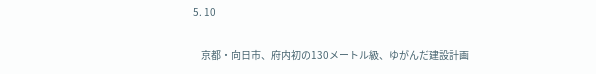5. 10

    京都・向日市、府内初の130メートル級、ゆがんだ建設計画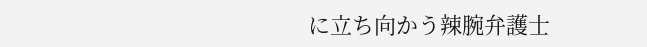に立ち向かう辣腕弁護士